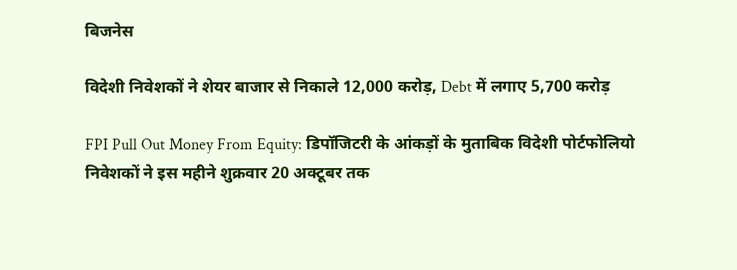बिजनेस

विदेशी निवेशकों ने शेयर बाजार से निकाले 12,000 करोड़, Debt में लगाए 5,700 करोड़

FPI Pull Out Money From Equity: डिपॉजिटरी के आंकड़ों के मुताबिक विदेशी पोर्टफोलियो निवेशकों ने इस महीने शुक्रवार 20 अक्टूबर तक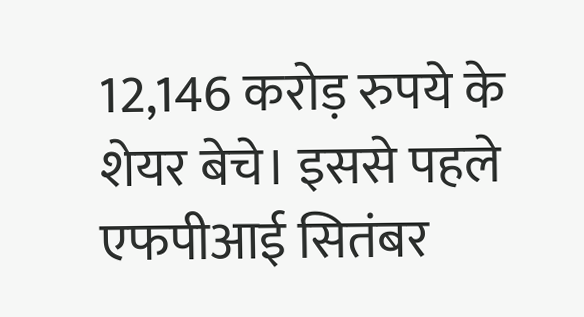12,146 करोड़ रुपये के शेयर बेचे। इससे पहले एफपीआई सितंबर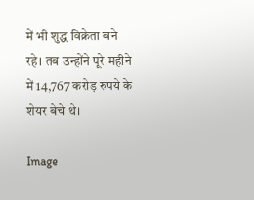में भी शुद्ध विक्रेता बने रहे। तब उन्होंने पूरे महीने में 14,767 करोड़ रुपये के शेयर बेचे थे।

Image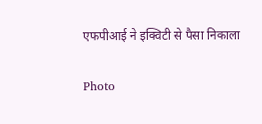एफपीआई ने इक्विटी से पैसा निकाला

Photo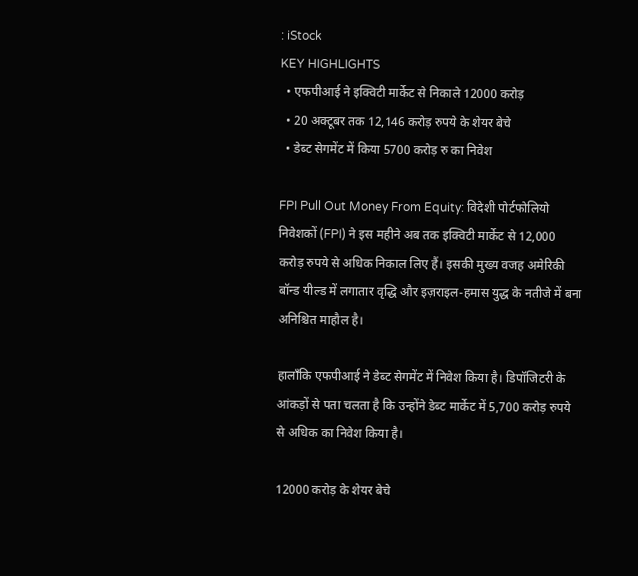: iStock
KEY HIGHLIGHTS
  • एफपीआई ने इक्विटी मार्केट से निकाले 12000 करोड़
  • 20 अक्टूबर तक 12,146 करोड़ रुपये के शेयर बेचे
  • डेब्ट सेगमेंट में किया 5700 करोड़ रु का निवेश

FPI Pull Out Money From Equity: विदेशी पोर्टफोलियो निवेशकों (FPI) ने इस महीने अब तक इक्विटी मार्केट से 12,000 करोड़ रुपये से अधिक निकाल लिए हैं। इसकी मुख्य वजह अमेरिकी बॉन्ड यील्ड में लगातार वृद्धि और इज़राइल-हमास युद्ध के नतीजे में बना अनिश्चित माहौल है।

हालाँकि एफपीआई ने डेब्ट सेगमेंट में निवेश किया है। डिपॉजिटरी के आंकड़ों से पता चलता है कि उन्होंने डेब्ट मार्केट में 5,700 करोड़ रुपये से अधिक का निवेश किया है।

12000 करोड़ के शेयर बेचे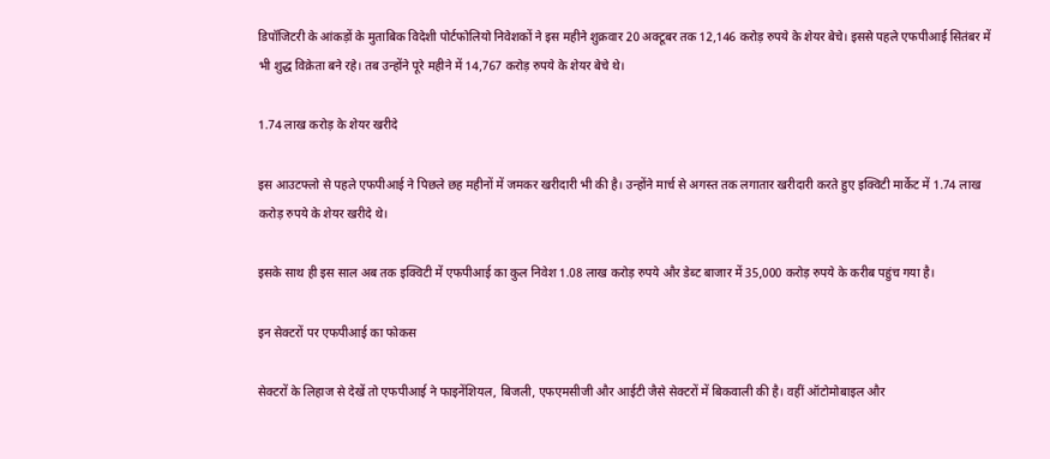डिपॉजिटरी के आंकड़ों के मुताबिक विदेशी पोर्टफोलियो निवेशकों ने इस महीने शुक्रवार 20 अक्टूबर तक 12,146 करोड़ रुपये के शेयर बेचे। इससे पहले एफपीआई सितंबर में भी शुद्ध विक्रेता बने रहे। तब उन्होंने पूरे महीने में 14,767 करोड़ रुपये के शेयर बेचे थे।

1.74 लाख करोड़ के शेयर खरीदे

इस आउटफ्लो से पहले एफपीआई ने पिछले छह महीनों में जमकर खरीदारी भी की है। उन्होंने मार्च से अगस्त तक लगातार खरीदारी करते हुए इक्विटी मार्केट में 1.74 लाख करोड़ रुपये के शेयर खरीदे थे।

इसके साथ ही इस साल अब तक इक्विटी में एफपीआई का कुल निवेश 1.08 लाख करोड़ रुपये और डेब्ट बाजार में 35,000 करोड़ रुपये के करीब पहुंच गया है।

इन सेक्टरों पर एफपीआई का फोकस

सेक्टरों के लिहाज से देखें तो एफपीआई ने फाइनेंशियल, बिजली, एफएमसीजी और आईटी जैसे सेक्टरों में बिकवाली की है। वहीं ऑटोमोबाइल और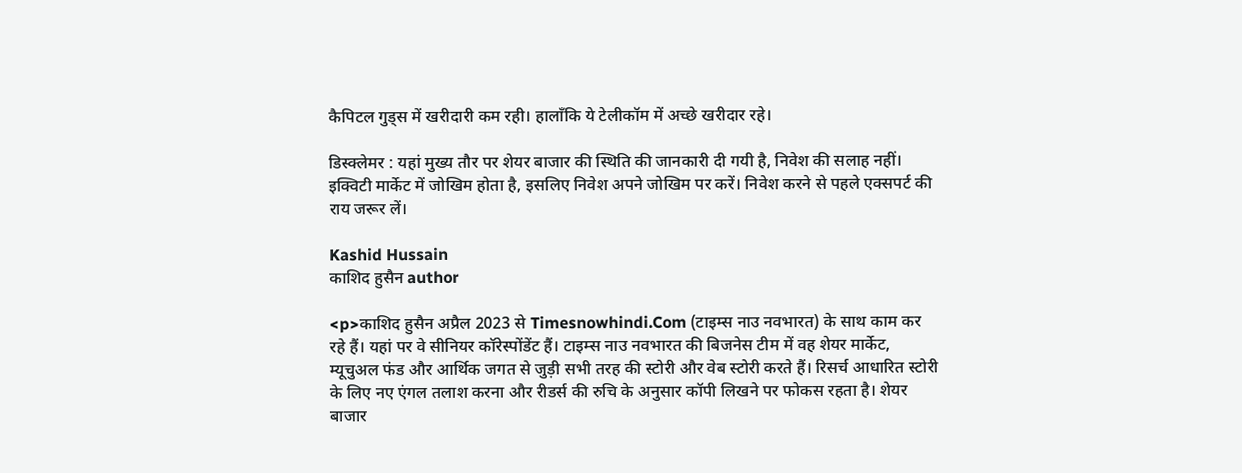कैपिटल गुड्स में खरीदारी कम रही। हालाँकि ये टेलीकॉम में अच्छे खरीदार रहे।

डिस्क्लेमर : यहां मुख्य तौर पर शेयर बाजार की स्थिति की जानकारी दी गयी है, निवेश की सलाह नहीं। इक्विटी मार्केट में जोखिम होता है, इसलिए निवेश अपने जोखिम पर करें। निवेश करने से पहले एक्सपर्ट की राय जरूर लें।

Kashid Hussain
काशिद हुसैन author

<p>काशिद हुसैन अप्रैल 2023 से Timesnowhindi.Com (टाइम्स नाउ नवभारत) के साथ काम कर रहे हैं। यहां पर वे सीनियर कॉरेस्पोंडेंट हैं। टाइम्स नाउ नवभारत की बिजनेस टीम में वह शेयर मार्केट, म्यूचुअल फंड और आर्थिक जगत से जुड़ी सभी तरह की स्टोरी और वेब स्टोरी करते हैं। रिसर्च आधारित स्टोरी के लिए नए एंगल तलाश करना और रीडर्स की रुचि के अनुसार कॉपी लिखने पर फोकस रहता है। शेयर बाजार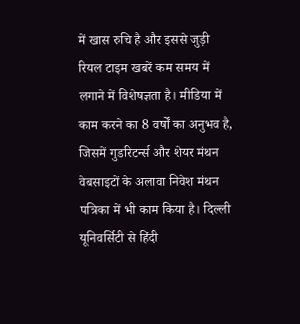में खास रुचि है और इससे जुड़ी रियल टाइम खबरें कम समय में लगाने में विशेषज्ञता है। मीडिया में काम करने का 8 वर्षों का अनुभव है, जिसमें गुडरिटर्न्स और शेयर मंथन वेबसाइटों के अलावा निवेश मंथन पत्रिका में भी काम किया है। दिल्ली यूनिवर्सिटी से हिंदी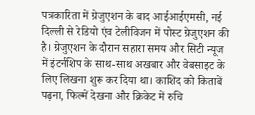पत्रकारिता में ग्रेजुएशन के बाद आईआईएमसी, नई दिल्ली से रेडियो एंव टेलीविजन में पोस्ट ग्रेजुएशन की है। ग्रेजुएशन के दौरान सहारा समय और सिटी न्यूज में इंटर्नशिप के साथ-साथ अखबार और वेबसाइट के लिए लिखना शुरू कर दिया था। काशिद को किताबें पढ़ना, फिल्में देखना और क्रिकेट में रुचि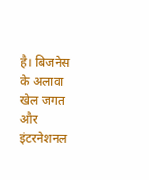है। बिजनेस के अलावा खेल जगत और इंटरनेशनल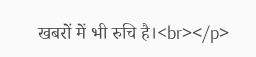खबरों में भी रुचि है।<br></p>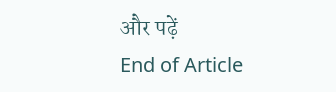और पढ़ें
End of Article